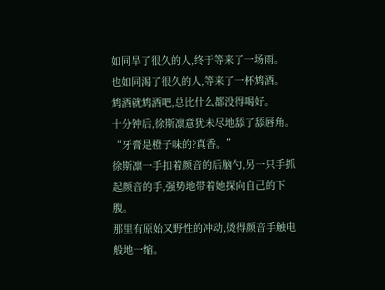如同旱了很久的人,终于等来了一场雨。
也如同渴了很久的人,等来了一杯鸩酒。
鸩酒就鸩酒吧,总比什么都没得喝好。
十分钟后,徐斯凛意犹未尽地舔了舔唇角。
“牙膏是橙子味的?真香。”
徐斯凛一手扣着颜音的后脑勺,另一只手抓起颜音的手,强势地带着她探向自己的下腹。
那里有原始又野性的冲动,烫得颜音手触电般地一缩。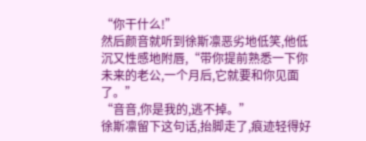“你干什么!”
然后颜音就听到徐斯凛恶劣地低笑,他低沉又性感地附唇,“带你提前熟悉一下你未来的老公,一个月后,它就要和你见面了。”
“音音,你是我的,逃不掉。”
徐斯凛留下这句话,抬脚走了,痕迹轻得好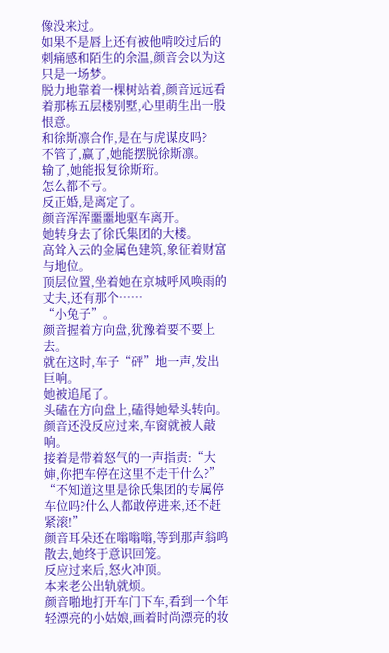像没来过。
如果不是唇上还有被他啃咬过后的刺痛感和陌生的余温,颜音会以为这只是一场梦。
脱力地靠着一棵树站着,颜音远远看着那栋五层楼别墅,心里萌生出一股恨意。
和徐斯凛合作,是在与虎谋皮吗?
不管了,赢了,她能摆脱徐斯凛。
输了,她能报复徐斯珩。
怎么都不亏。
反正婚,是离定了。
颜音浑浑噩噩地驱车离开。
她转身去了徐氏集团的大楼。
高耸入云的金属色建筑,象征着财富与地位。
顶层位置,坐着她在京城呼风唤雨的丈夫,还有那个……
“小兔子”。
颜音握着方向盘,犹豫着要不要上去。
就在这时,车子“砰”地一声,发出巨响。
她被追尾了。
头磕在方向盘上,磕得她晕头转向。
颜音还没反应过来,车窗就被人敲响。
接着是带着怒气的一声指责:“大婶,你把车停在这里不走干什么?”
“不知道这里是徐氏集团的专属停车位吗?什么人都敢停进来,还不赶紧滚!”
颜音耳朵还在嗡嗡嗡,等到那声翁鸣散去,她终于意识回笼。
反应过来后,怒火冲顶。
本来老公出轨就烦。
颜音啪地打开车门下车,看到一个年轻漂亮的小姑娘,画着时尚漂亮的妆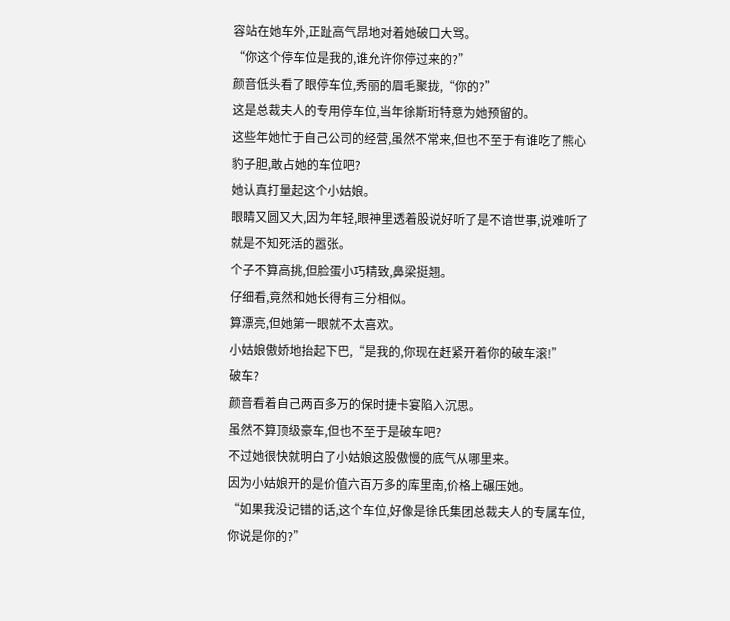容站在她车外,正趾高气昂地对着她破口大骂。
“你这个停车位是我的,谁允许你停过来的?”
颜音低头看了眼停车位,秀丽的眉毛聚拢,“你的?”
这是总裁夫人的专用停车位,当年徐斯珩特意为她预留的。
这些年她忙于自己公司的经营,虽然不常来,但也不至于有谁吃了熊心豹子胆,敢占她的车位吧?
她认真打量起这个小姑娘。
眼睛又圆又大,因为年轻,眼神里透着股说好听了是不谙世事,说难听了就是不知死活的嚣张。
个子不算高挑,但脸蛋小巧精致,鼻梁挺翘。
仔细看,竟然和她长得有三分相似。
算漂亮,但她第一眼就不太喜欢。
小姑娘傲娇地抬起下巴,“是我的,你现在赶紧开着你的破车滚!”
破车?
颜音看着自己两百多万的保时捷卡宴陷入沉思。
虽然不算顶级豪车,但也不至于是破车吧?
不过她很快就明白了小姑娘这股傲慢的底气从哪里来。
因为小姑娘开的是价值六百万多的库里南,价格上碾压她。
“如果我没记错的话,这个车位,好像是徐氏集团总裁夫人的专属车位,你说是你的?”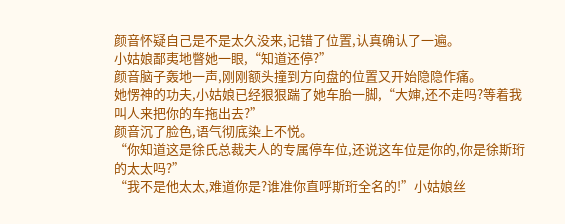颜音怀疑自己是不是太久没来,记错了位置,认真确认了一遍。
小姑娘鄙夷地瞥她一眼,“知道还停?”
颜音脑子轰地一声,刚刚额头撞到方向盘的位置又开始隐隐作痛。
她愣神的功夫,小姑娘已经狠狠踹了她车胎一脚,“大婶,还不走吗?等着我叫人来把你的车拖出去?”
颜音沉了脸色,语气彻底染上不悦。
“你知道这是徐氏总裁夫人的专属停车位,还说这车位是你的,你是徐斯珩的太太吗?”
“我不是他太太,难道你是?谁准你直呼斯珩全名的!”小姑娘丝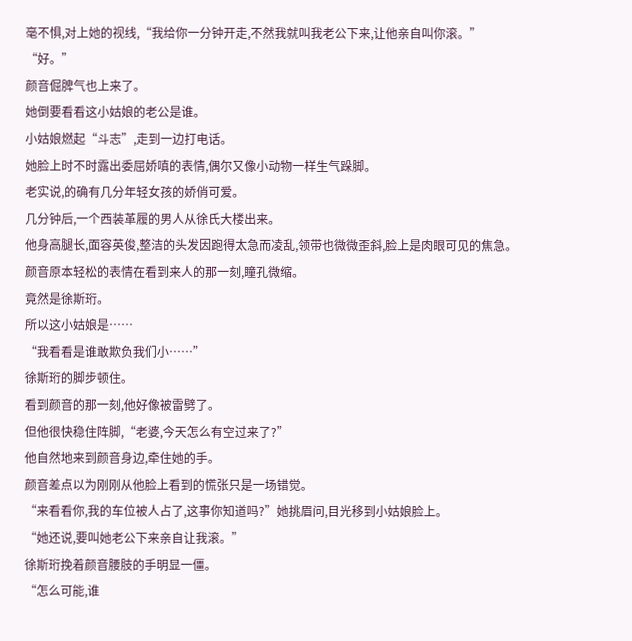毫不惧,对上她的视线,“我给你一分钟开走,不然我就叫我老公下来,让他亲自叫你滚。”
“好。”
颜音倔脾气也上来了。
她倒要看看这小姑娘的老公是谁。
小姑娘燃起“斗志”,走到一边打电话。
她脸上时不时露出委屈娇嗔的表情,偶尔又像小动物一样生气跺脚。
老实说,的确有几分年轻女孩的娇俏可爱。
几分钟后,一个西装革履的男人从徐氏大楼出来。
他身高腿长,面容英俊,整洁的头发因跑得太急而凌乱,领带也微微歪斜,脸上是肉眼可见的焦急。
颜音原本轻松的表情在看到来人的那一刻,瞳孔微缩。
竟然是徐斯珩。
所以这小姑娘是……
“我看看是谁敢欺负我们小……”
徐斯珩的脚步顿住。
看到颜音的那一刻,他好像被雷劈了。
但他很快稳住阵脚,“老婆,今天怎么有空过来了?”
他自然地来到颜音身边,牵住她的手。
颜音差点以为刚刚从他脸上看到的慌张只是一场错觉。
“来看看你,我的车位被人占了,这事你知道吗?”她挑眉问,目光移到小姑娘脸上。
“她还说,要叫她老公下来亲自让我滚。”
徐斯珩挽着颜音腰肢的手明显一僵。
“怎么可能,谁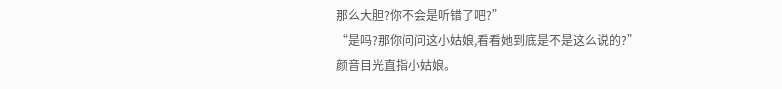那么大胆?你不会是听错了吧?”
“是吗?那你问问这小姑娘,看看她到底是不是这么说的?”
颜音目光直指小姑娘。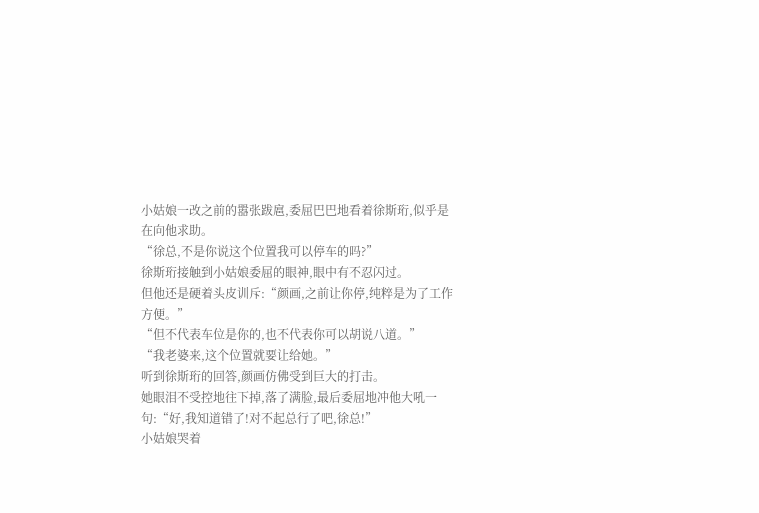小姑娘一改之前的嚣张跋扈,委屈巴巴地看着徐斯珩,似乎是在向他求助。
“徐总,不是你说这个位置我可以停车的吗?”
徐斯珩接触到小姑娘委屈的眼神,眼中有不忍闪过。
但他还是硬着头皮训斥:“颜画,之前让你停,纯粹是为了工作方便。”
“但不代表车位是你的,也不代表你可以胡说八道。”
“我老婆来,这个位置就要让给她。”
听到徐斯珩的回答,颜画仿佛受到巨大的打击。
她眼泪不受控地往下掉,落了满脸,最后委屈地冲他大吼一句:“好,我知道错了!对不起总行了吧,徐总!”
小姑娘哭着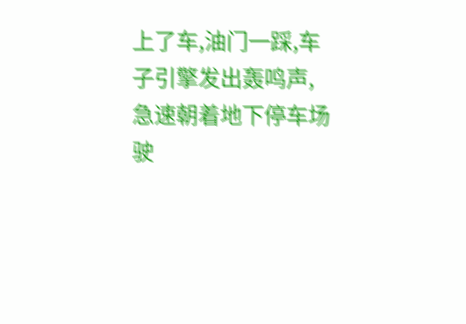上了车,油门一踩,车子引擎发出轰鸣声,急速朝着地下停车场驶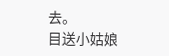去。
目送小姑娘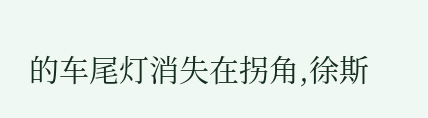的车尾灯消失在拐角,徐斯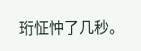珩怔忡了几秒。